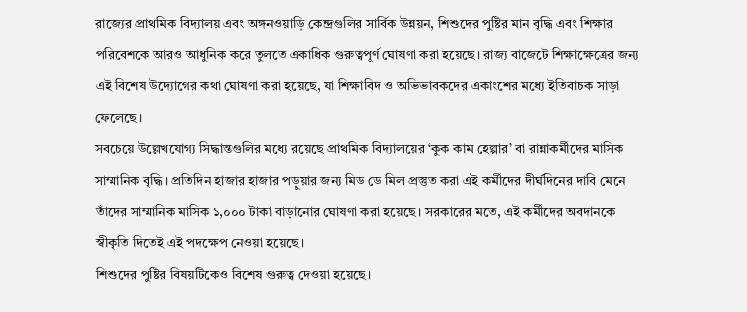রাজ্যের প্রাথমিক বিদ্যালয় এবং অঙ্গনওয়াড়ি কেন্দ্রগুলির সার্বিক উন্নয়ন, শিশুদের পুষ্টির মান বৃদ্ধি এবং শিক্ষার পরিবেশকে আরও আধুনিক করে তুলতে একাধিক গুরুত্বপূর্ণ ঘোষণা করা হয়েছে। রাজ্য বাজেটে শিক্ষাক্ষেত্রের জন্য এই বিশেষ উদ্যোগের কথা ঘোষণা করা হয়েছে, যা শিক্ষাবিদ ও অভিভাবকদের একাংশের মধ্যে ইতিবাচক সাড়া ফেলেছে।
সবচেয়ে উল্লেখযোগ্য সিদ্ধান্তগুলির মধ্যে রয়েছে প্রাথমিক বিদ্যালয়ের ‘কুক কাম হেল্পার’ বা রান্নাকর্মীদের মাসিক সাম্মানিক বৃদ্ধি। প্রতিদিন হাজার হাজার পড়ুয়ার জন্য মিড ডে মিল প্রস্তুত করা এই কর্মীদের দীর্ঘদিনের দাবি মেনে তাঁদের সাম্মানিক মাসিক ১,০০০ টাকা বাড়ানোর ঘোষণা করা হয়েছে। সরকারের মতে, এই কর্মীদের অবদানকে স্বীকৃতি দিতেই এই পদক্ষেপ নেওয়া হয়েছে।
শিশুদের পুষ্টির বিষয়টিকেও বিশেষ গুরুত্ব দেওয়া হয়েছে।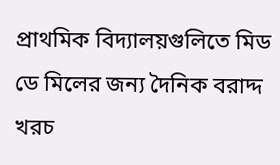প্রাথমিক বিদ্যালয়গুলিতে মিড ডে মিলের জন্য দৈনিক বরাদ্দ খরচ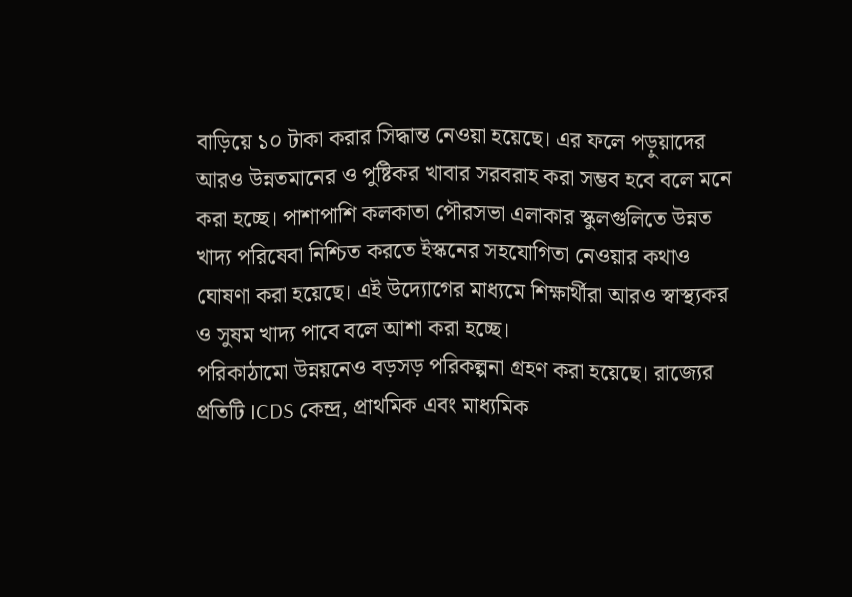বাড়িয়ে ১০ টাকা করার সিদ্ধান্ত নেওয়া হয়েছে। এর ফলে পড়ুয়াদের আরও উন্নতমানের ও পুষ্টিকর খাবার সরবরাহ করা সম্ভব হবে বলে মনে করা হচ্ছে। পাশাপাশি কলকাতা পৌরসভা এলাকার স্কুলগুলিতে উন্নত খাদ্য পরিষেবা নিশ্চিত করতে ইস্কনের সহযোগিতা নেওয়ার কথাও ঘোষণা করা হয়েছে। এই উদ্যোগের মাধ্যমে শিক্ষার্থীরা আরও স্বাস্থ্যকর ও সুষম খাদ্য পাবে বলে আশা করা হচ্ছে।
পরিকাঠামো উন্নয়নেও বড়সড় পরিকল্পনা গ্রহণ করা হয়েছে। রাজ্যের প্রতিটি ICDS কেন্দ্র, প্রাথমিক এবং মাধ্যমিক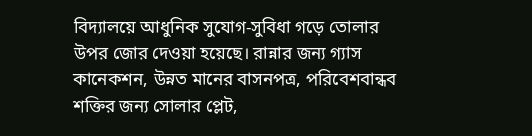বিদ্যালয়ে আধুনিক সুযোগ-সুবিধা গড়ে তোলার উপর জোর দেওয়া হয়েছে। রান্নার জন্য গ্যাস কানেকশন, উন্নত মানের বাসনপত্র, পরিবেশবান্ধব শক্তির জন্য সোলার প্লেট,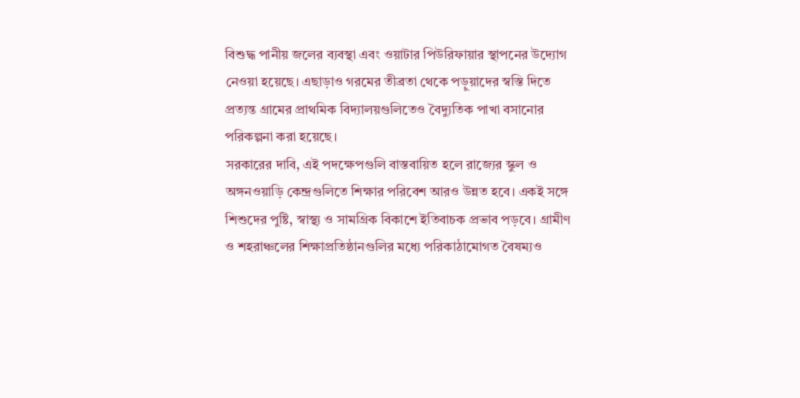বিশুদ্ধ পানীয় জলের ব্যবস্থা এবং ওয়াটার পিউরিফায়ার স্থাপনের উদ্যোগ নেওয়া হয়েছে। এছাড়াও গরমের তীব্রতা থেকে পড়ুয়াদের স্বস্তি দিতে প্রত্যন্ত গ্রামের প্রাথমিক বিদ্যালয়গুলিতেও বৈদ্যুতিক পাখা বসানোর পরিকল্পনা করা হয়েছে।
সরকারের দাবি, এই পদক্ষেপগুলি বাস্তবায়িত হলে রাজ্যের স্কুল ও অঙ্গনওয়াড়ি কেন্দ্রগুলিতে শিক্ষার পরিবেশ আরও উন্নত হবে। একই সঙ্গে শিশুদের পুষ্টি, স্বাস্থ্য ও সামগ্রিক বিকাশে ইতিবাচক প্রভাব পড়বে। গ্রামীণ ও শহরাঞ্চলের শিক্ষাপ্রতিষ্ঠানগুলির মধ্যে পরিকাঠামোগত বৈষম্যও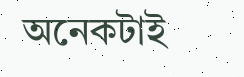অনেকটাই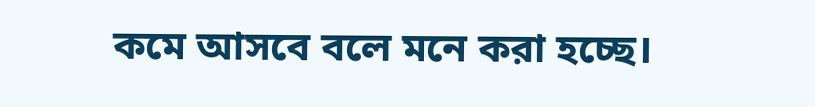কমে আসবে বলে মনে করা হচ্ছে।